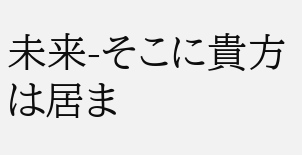未来-そこに貴方は居ま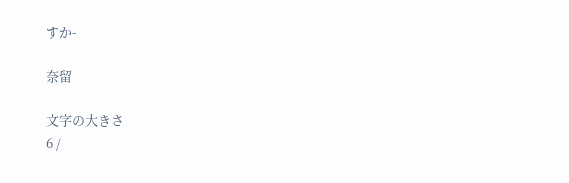すか-

奈留

文字の大きさ
6 /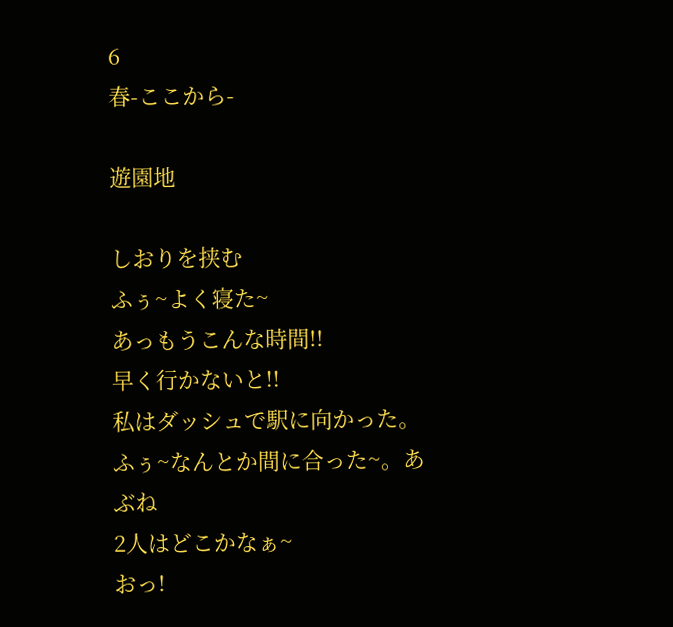6
春-ここから-

遊園地

しおりを挟む
ふぅ~よく寝た~
あっもうこんな時間!!
早く行かないと!!
私はダッシュで駅に向かった。
ふぅ~なんとか間に合った~。あぶね
2人はどこかなぁ~
おっ!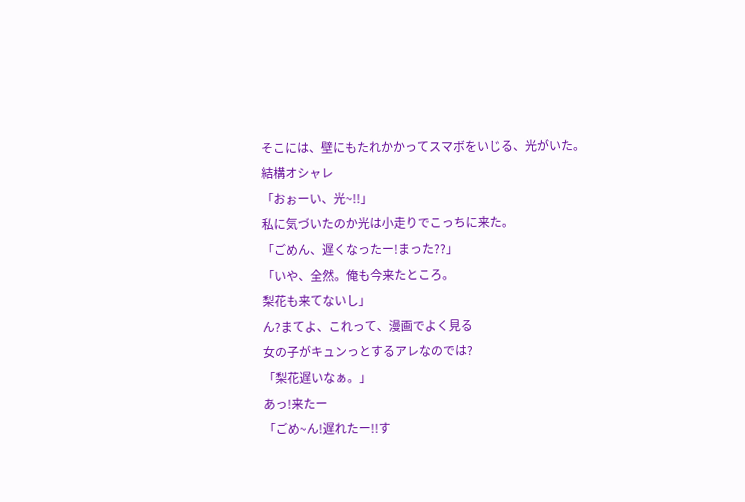そこには、壁にもたれかかってスマボをいじる、光がいた。
結構オシャレ
「おぉーい、光~!!」
私に気づいたのか光は小走りでこっちに来た。
「ごめん、遅くなったー!まった??」
「いや、全然。俺も今来たところ。
梨花も来てないし」
ん?まてよ、これって、漫画でよく見る
女の子がキュンっとするアレなのでは?
「梨花遅いなぁ。」
あっ!来たー
「ごめ~ん!遅れたー!!す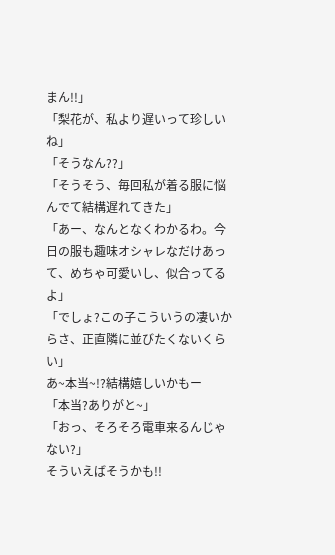まん!!」
「梨花が、私より遅いって珍しいね」
「そうなん??」
「そうそう、毎回私が着る服に悩んでて結構遅れてきた」
「あー、なんとなくわかるわ。今日の服も趣味オシャレなだけあって、めちゃ可愛いし、似合ってるよ」
「でしょ?この子こういうの凄いからさ、正直隣に並びたくないくらい」
あ~本当~!?結構嬉しいかもー
「本当?ありがと~」
「おっ、そろそろ電車来るんじゃない?」
そういえばそうかも!!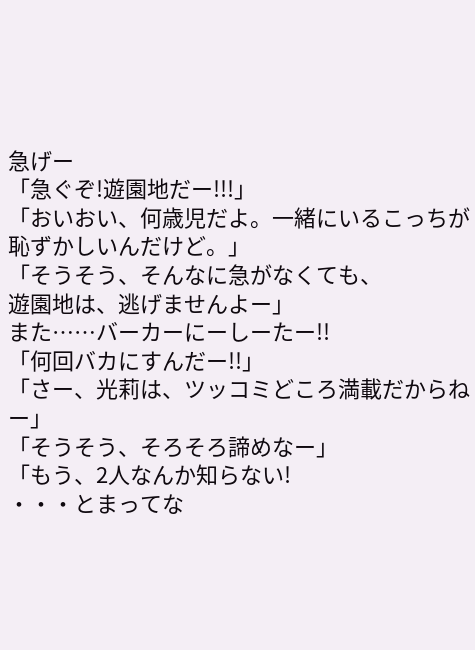急げー
「急ぐぞ!遊園地だー!!!」
「おいおい、何歳児だよ。一緒にいるこっちが恥ずかしいんだけど。」
「そうそう、そんなに急がなくても、
遊園地は、逃げませんよー」
また……バーカーにーしーたー!!
「何回バカにすんだー!!」
「さー、光莉は、ツッコミどころ満載だからねー」
「そうそう、そろそろ諦めなー」
「もう、2人なんか知らない!
・・・とまってな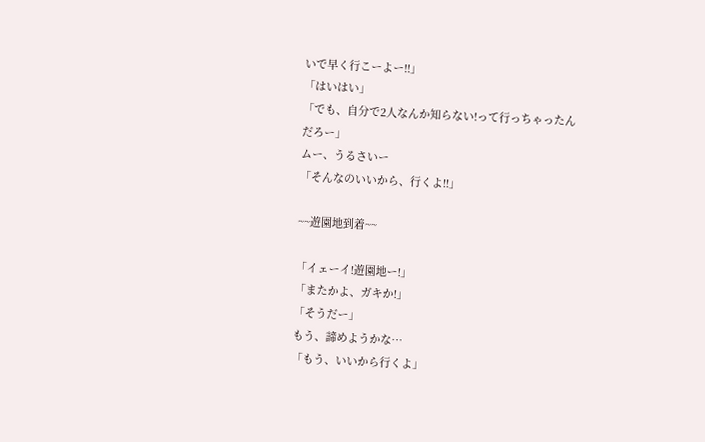いで早く行こーよー!!」
「はいはい」
「でも、自分で2人なんか知らない!って行っちゃったんだろー」
ムー、うるさいー
「そんなのいいから、行くよ!!」

~~遊園地到着~~

「イェーイ!遊園地ー!」
「またかよ、ガキか!」
「そうだー」
もう、諦めようかな…
「もう、いいから行くよ」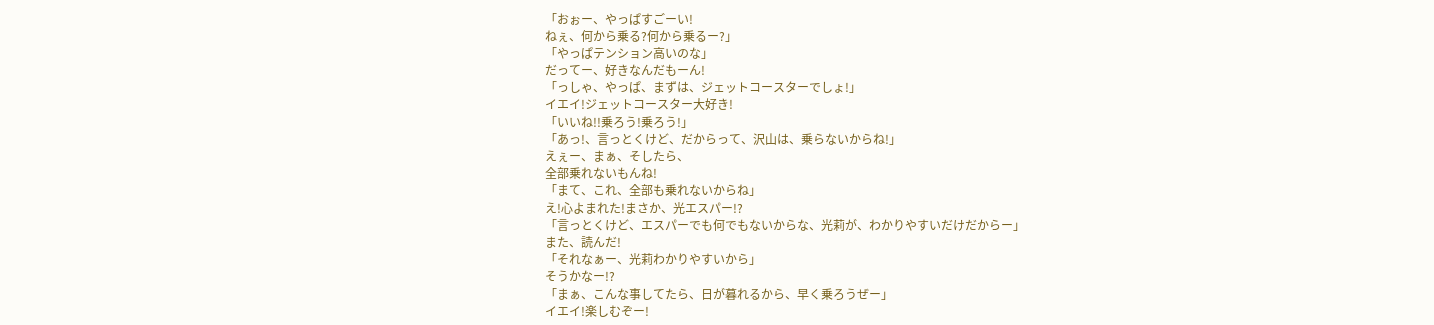「おぉー、やっぱすごーい!
ねぇ、何から乗る?何から乗るー?」
「やっぱテンション高いのな」
だってー、好きなんだもーん!
「っしゃ、やっぱ、まずは、ジェットコースターでしょ!」
イエイ!ジェットコースター大好き!
「いいね!!乗ろう!乗ろう!」
「あっ!、言っとくけど、だからって、沢山は、乗らないからね!」
えぇー、まぁ、そしたら、
全部乗れないもんね!
「まて、これ、全部も乗れないからね」
え!心よまれた!まさか、光エスパー!?
「言っとくけど、エスパーでも何でもないからな、光莉が、わかりやすいだけだからー」
また、読んだ!
「それなぁー、光莉わかりやすいから」
そうかなー!?
「まぁ、こんな事してたら、日が暮れるから、早く乗ろうぜー」
イエイ!楽しむぞー!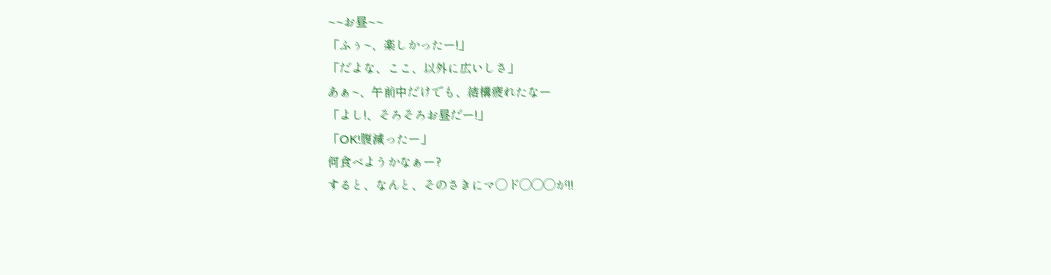~~お昼~~
「ふぅ~、楽しかったー!」
「だよな、ここ、以外に広いしさ」
あぁ~、午前中だけでも、結構疲れたなー
「よし!、そろそろお昼だー!」
「OK!腹減ったー」
何食べようかなぁー?
すると、なんと、そのさきにマ◯ド◯◯◯が!!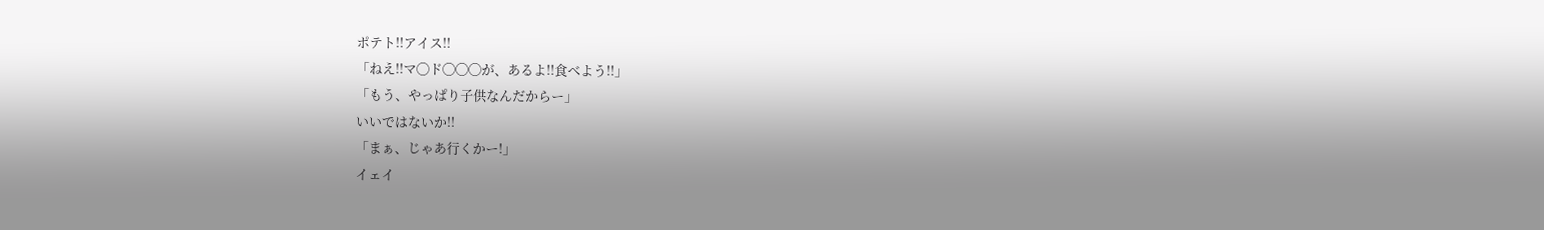ポテト!!アイス!!
「ねえ!!マ◯ド◯◯◯が、あるよ!!食べよう!!」
「もう、やっぱり子供なんだからー」
いいではないか!!
「まぁ、じゃあ行くかー!」
イェイ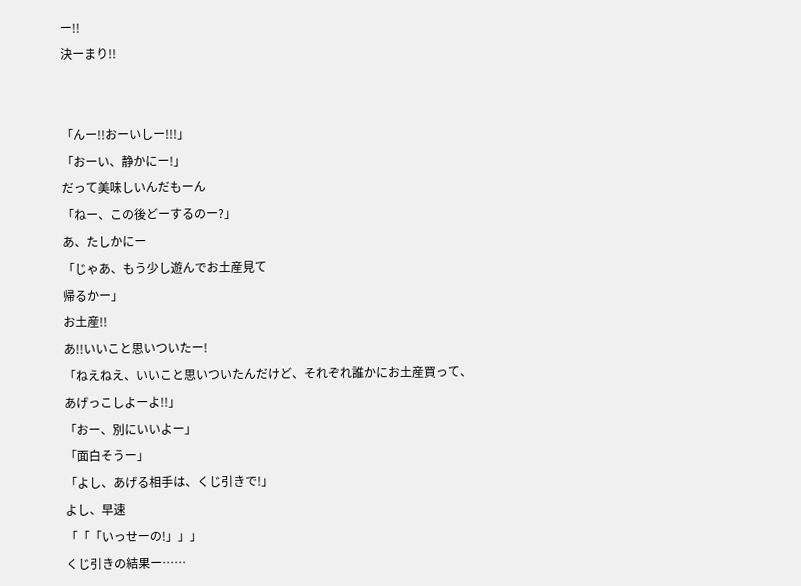ー!!
決ーまり!!


「んー!!おーいしー!!!」
「おーい、静かにー!」
だって美味しいんだもーん
「ねー、この後どーするのー?」
あ、たしかにー
「じゃあ、もう少し遊んでお土産見て
帰るかー」
お土産!!
あ!!いいこと思いついたー!
「ねえねえ、いいこと思いついたんだけど、それぞれ誰かにお土産買って、
あげっこしよーよ!!」
「おー、別にいいよー」
「面白そうー」
「よし、あげる相手は、くじ引きで!」
よし、早速
「「「いっせーの!」」」
くじ引きの結果ー……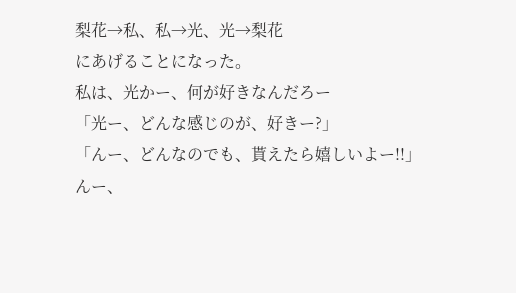梨花→私、私→光、光→梨花
にあげることになった。
私は、光かー、何が好きなんだろー
「光ー、どんな感じのが、好きー?」
「んー、どんなのでも、貰えたら嬉しいよー!!」
んー、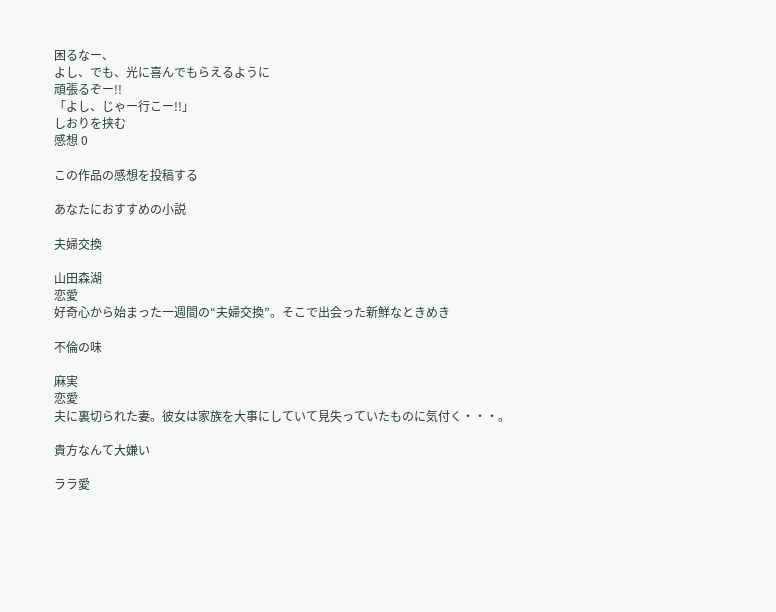困るなー、
よし、でも、光に喜んでもらえるように
頑張るぞー!!
「よし、じゃー行こー!!」
しおりを挟む
感想 0

この作品の感想を投稿する

あなたにおすすめの小説

夫婦交換

山田森湖
恋愛
好奇心から始まった一週間の“夫婦交換”。そこで出会った新鮮なときめき

不倫の味

麻実
恋愛
夫に裏切られた妻。彼女は家族を大事にしていて見失っていたものに気付く・・・。

貴方なんて大嫌い

ララ愛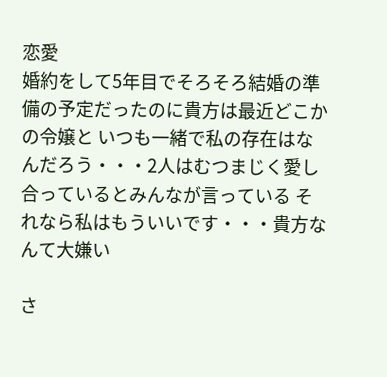恋愛
婚約をして5年目でそろそろ結婚の準備の予定だったのに貴方は最近どこかの令嬢と いつも一緒で私の存在はなんだろう・・・2人はむつまじく愛し合っているとみんなが言っている それなら私はもういいです・・・貴方なんて大嫌い

さ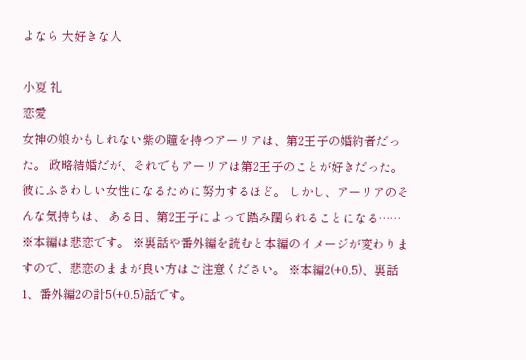よなら 大好きな人

小夏 礼
恋愛
女神の娘かもしれない紫の瞳を持つアーリアは、第2王子の婚約者だった。 政略結婚だが、それでもアーリアは第2王子のことが好きだった。 彼にふさわしい女性になるために努力するほど。 しかし、アーリアのそんな気持ちは、 ある日、第2王子によって踏み躙られることになる…… ※本編は悲恋です。 ※裏話や番外編を読むと本編のイメージが変わりますので、悲恋のままが良い方はご注意ください。 ※本編2(+0.5)、裏話1、番外編2の計5(+0.5)話です。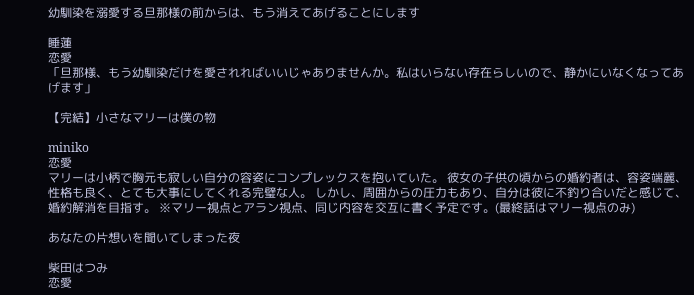幼馴染を溺愛する旦那様の前からは、もう消えてあげることにします

睡蓮
恋愛
「旦那様、もう幼馴染だけを愛されればいいじゃありませんか。私はいらない存在らしいので、静かにいなくなってあげます」

【完結】小さなマリーは僕の物

miniko
恋愛
マリーは小柄で胸元も寂しい自分の容姿にコンプレックスを抱いていた。 彼女の子供の頃からの婚約者は、容姿端麗、性格も良く、とても大事にしてくれる完璧な人。 しかし、周囲からの圧力もあり、自分は彼に不釣り合いだと感じて、婚約解消を目指す。 ※マリー視点とアラン視点、同じ内容を交互に書く予定です。(最終話はマリー視点のみ)

あなたの片想いを聞いてしまった夜

柴田はつみ
恋愛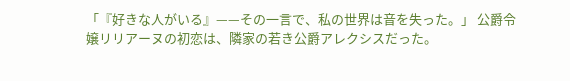「『好きな人がいる』——その一言で、私の世界は音を失った。」 公爵令嬢リリアーヌの初恋は、隣家の若き公爵アレクシスだった。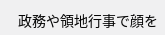政務や領地行事で顔を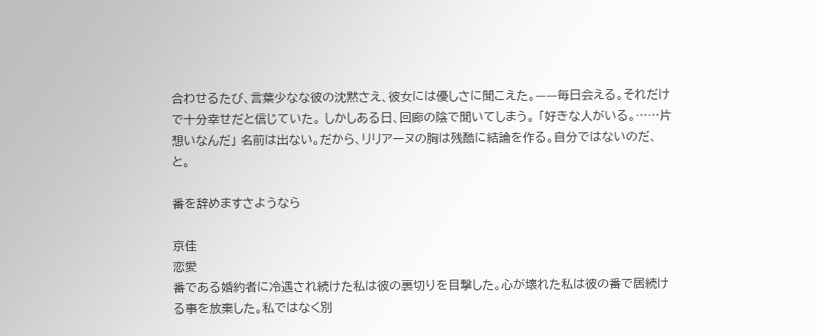合わせるたび、言葉少なな彼の沈黙さえ、彼女には優しさに聞こえた。——毎日会える。それだけで十分幸せだと信じていた。 しかしある日、回廊の陰で聞いてしまう。 「好きな人がいる。……片想いなんだ」 名前は出ない。だから、リリアーヌの胸は残酷に結論を作る。自分ではないのだ、と。

番を辞めますさようなら

京佳
恋愛
番である婚約者に冷遇され続けた私は彼の裏切りを目撃した。心が壊れた私は彼の番で居続ける事を放棄した。私ではなく別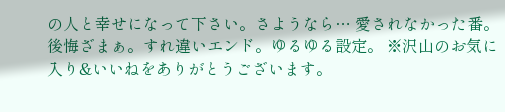の人と幸せになって下さい。さようなら… 愛されなかった番。後悔ざまぁ。すれ違いエンド。ゆるゆる設定。 ※沢山のお気に入り&いいねをありがとうございます。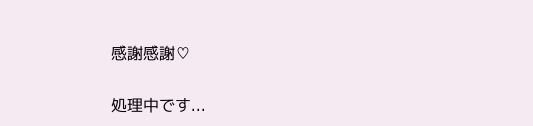感謝感謝♡

処理中です...